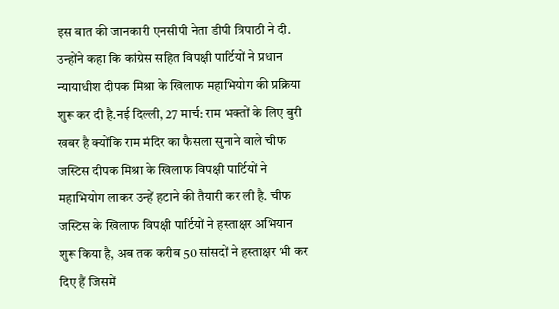इस बात की जानकारी एनसीपी नेता डीपी त्रिपाठी ने दी. उन्होंने कहा कि कांग्रेस सहित विपक्षी पार्टियों ने प्रधान न्यायाधीश दीपक मिश्रा के खिलाफ महाभियोग की प्रक्रिया शुरू कर दी है.नई दिल्ली, 27 मार्च: राम भक्तों के लिए बुरी खबर है क्योंकि राम मंदिर का फैसला सुनाने वाले चीफ जस्टिस दीपक मिश्रा के खिलाफ विपक्षी पार्टियों ने महाभियोग लाकर उन्हें हटाने की तैयारी कर ली है. चीफ जस्टिस के खिलाफ विपक्षी पार्टियों ने हस्ताक्षर अभियान शुरू किया है, अब तक करीब 50 सांसदों ने हस्ताक्षर भी कर दिए हैं जिसमें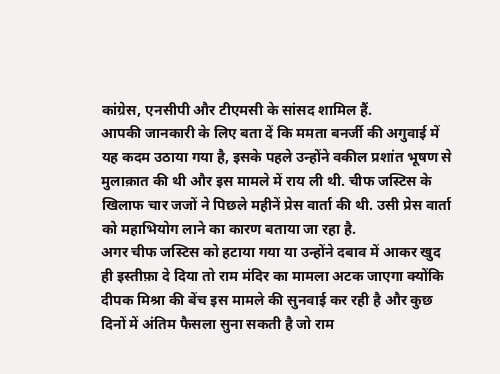कांग्रेस, एनसीपी और टीएमसी के सांसद शामिल हैं.
आपकी जानकारी के लिए बता दें कि ममता बनर्जी की अगुवाई में यह कदम उठाया गया है, इसके पहले उन्होंने वकील प्रशांत भूषण से मुलाक़ात की थी और इस मामले में राय ली थी. चीफ जस्टिस के खिलाफ चार जजों ने पिछले महीनें प्रेस वार्ता की थी. उसी प्रेस वार्ता को महाभियोग लाने का कारण बताया जा रहा है.
अगर चीफ जस्टिस को हटाया गया या उन्होंने दबाव में आकर खुद ही इस्तीफ़ा दे दिया तो राम मंदिर का मामला अटक जाएगा क्योंकि दीपक मिश्रा की बेंच इस मामले की सुनवाई कर रही है और कुछ दिनों में अंतिम फैसला सुना सकती है जो राम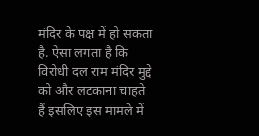मंदिर के पक्ष में हो सकता है. ऐसा लगता है कि विरोधी दल राम मंदिर मुद्दे को और लटकाना चाहते हैं इसलिए इस मामले में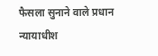फैसला सुनाने वाले प्रधान न्यायाधीश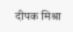दीपक मिश्रा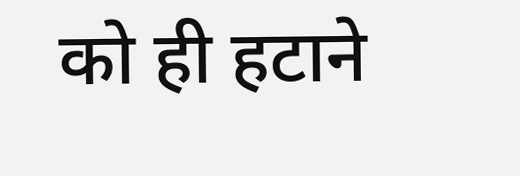को ही हटाने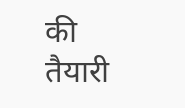की तैयारी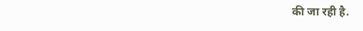की जा रही है.